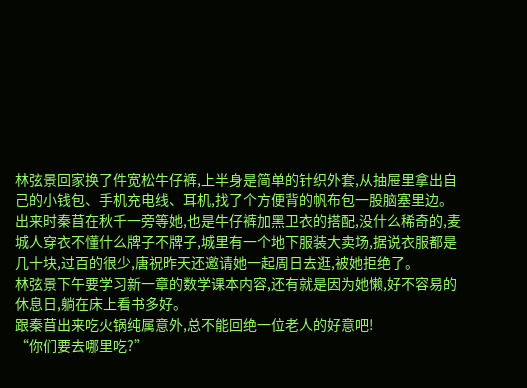林弦景回家换了件宽松牛仔裤,上半身是简单的针织外套,从抽屉里拿出自己的小钱包、手机充电线、耳机,找了个方便背的帆布包一股脑塞里边。
出来时秦苜在秋千一旁等她,也是牛仔裤加黑卫衣的搭配,没什么稀奇的,麦城人穿衣不懂什么牌子不牌子,城里有一个地下服装大卖场,据说衣服都是几十块,过百的很少,唐祝昨天还邀请她一起周日去逛,被她拒绝了。
林弦景下午要学习新一章的数学课本内容,还有就是因为她懒,好不容易的休息日,躺在床上看书多好。
跟秦苜出来吃火锅纯属意外,总不能回绝一位老人的好意吧!
“你们要去哪里吃?”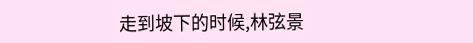走到坡下的时候,林弦景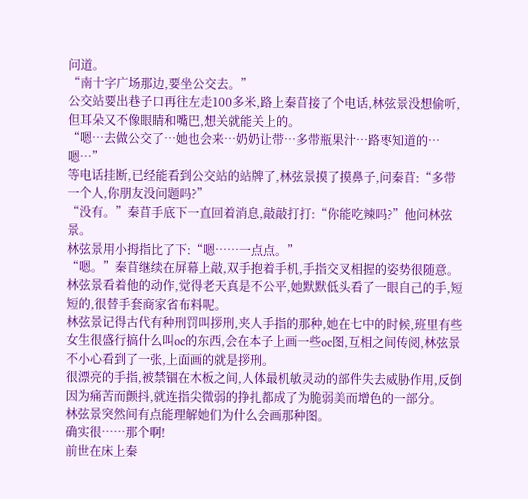问道。
“南十字广场那边,要坐公交去。”
公交站要出巷子口再往左走100多米,路上秦苜接了个电话,林弦景没想偷听,但耳朵又不像眼睛和嘴巴,想关就能关上的。
“嗯…去做公交了…她也会来…奶奶让带…多带瓶果汁…路枣知道的…嗯…”
等电话挂断,已经能看到公交站的站牌了,林弦景摸了摸鼻子,问秦苜:“多带一个人,你朋友没问题吗?”
“没有。”秦苜手底下一直回着消息,敲敲打打:“你能吃辣吗?”他问林弦景。
林弦景用小拇指比了下:“嗯……一点点。”
“嗯。”秦苜继续在屏幕上敲,双手抱着手机,手指交叉相握的姿势很随意。
林弦景看着他的动作,觉得老天真是不公平,她默默低头看了一眼自己的手,短短的,很替手套商家省布料呢。
林弦景记得古代有种刑罚叫拶刑,夹人手指的那种,她在七中的时候,班里有些女生很盛行搞什么叫oc的东西,会在本子上画一些oc图,互相之间传阅,林弦景不小心看到了一张,上面画的就是拶刑。
很漂亮的手指,被禁锢在木板之间,人体最机敏灵动的部件失去威胁作用,反倒因为痛苦而颤抖,就连指尖微弱的挣扎都成了为脆弱美而增色的一部分。
林弦景突然间有点能理解她们为什么会画那种图。
确实很……那个啊!
前世在床上秦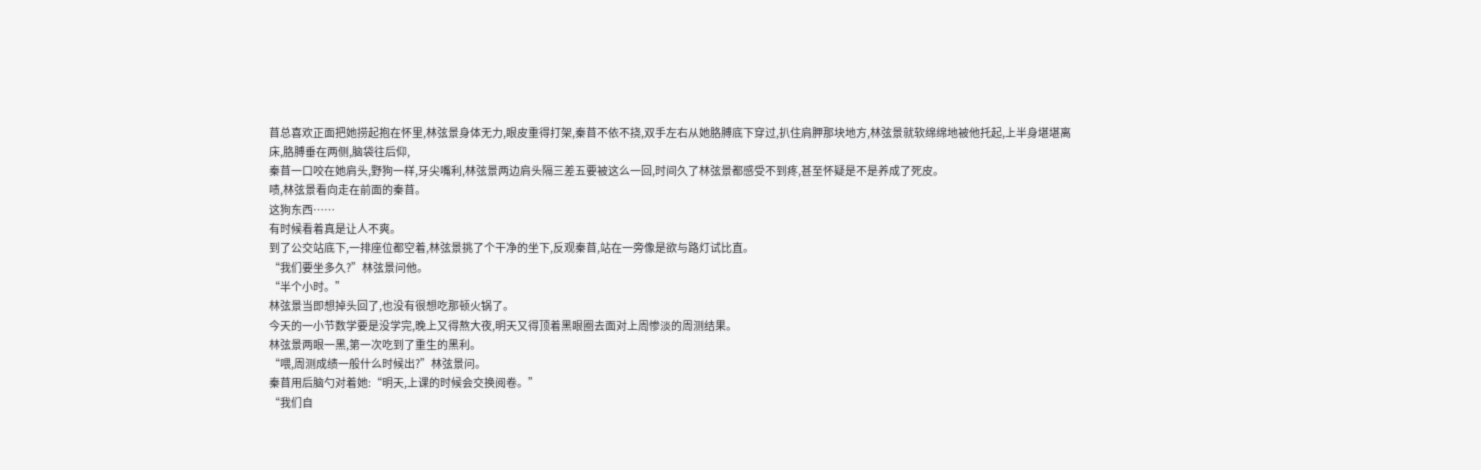苜总喜欢正面把她捞起抱在怀里,林弦景身体无力,眼皮重得打架,秦苜不依不挠,双手左右从她胳膊底下穿过,扒住肩胛那块地方,林弦景就软绵绵地被他托起,上半身堪堪离床,胳膊垂在两侧,脑袋往后仰,
秦苜一口咬在她肩头,野狗一样,牙尖嘴利,林弦景两边肩头隔三差五要被这么一回,时间久了林弦景都感受不到疼,甚至怀疑是不是养成了死皮。
啧,林弦景看向走在前面的秦苜。
这狗东西……
有时候看着真是让人不爽。
到了公交站底下,一排座位都空着,林弦景挑了个干净的坐下,反观秦苜,站在一旁像是欲与路灯试比直。
“我们要坐多久?”林弦景问他。
“半个小时。”
林弦景当即想掉头回了,也没有很想吃那顿火锅了。
今天的一小节数学要是没学完,晚上又得熬大夜,明天又得顶着黑眼圈去面对上周惨淡的周测结果。
林弦景两眼一黑,第一次吃到了重生的黑利。
“喂,周测成绩一般什么时候出?”林弦景问。
秦苜用后脑勺对着她:“明天,上课的时候会交换阅卷。”
“我们自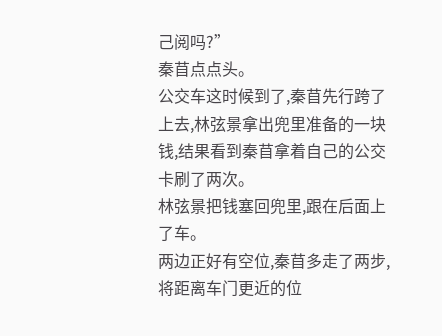己阅吗?”
秦苜点点头。
公交车这时候到了,秦苜先行跨了上去,林弦景拿出兜里准备的一块钱,结果看到秦苜拿着自己的公交卡刷了两次。
林弦景把钱塞回兜里,跟在后面上了车。
两边正好有空位,秦苜多走了两步,将距离车门更近的位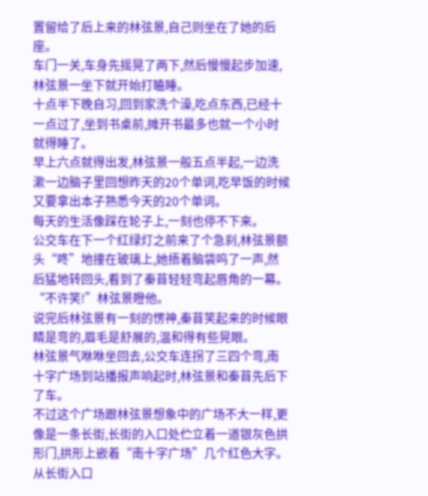置留给了后上来的林弦景,自己则坐在了她的后座。
车门一关,车身先摇晃了两下,然后慢慢起步加速,林弦景一坐下就开始打瞌睡。
十点半下晚自习,回到家洗个澡,吃点东西,已经十一点过了,坐到书桌前,摊开书最多也就一个小时就得睡了。
早上六点就得出发,林弦景一般五点半起,一边洗漱一边脑子里回想昨天的20个单词,吃早饭的时候又要拿出本子熟悉今天的20个单词。
每天的生活像踩在轮子上,一刻也停不下来。
公交车在下一个红绿灯之前来了个急刹,林弦景额头“咚”地撞在玻璃上,她捂着脑袋呜了一声,然后猛地转回头,看到了秦苜轻轻弯起唇角的一幕。
“不许笑!”林弦景瞪他。
说完后林弦景有一刻的愣神,秦苜笑起来的时候眼睛是弯的,眉毛是舒展的,温和得有些晃眼。
林弦景气咻咻坐回去,公交车连拐了三四个弯,南十字广场到站播报声响起时,林弦景和秦苜先后下了车。
不过这个广场跟林弦景想象中的广场不大一样,更像是一条长街,长街的入口处伫立着一道银灰色拱形门,拱形上嵌着“南十字广场”几个红色大字。
从长街入口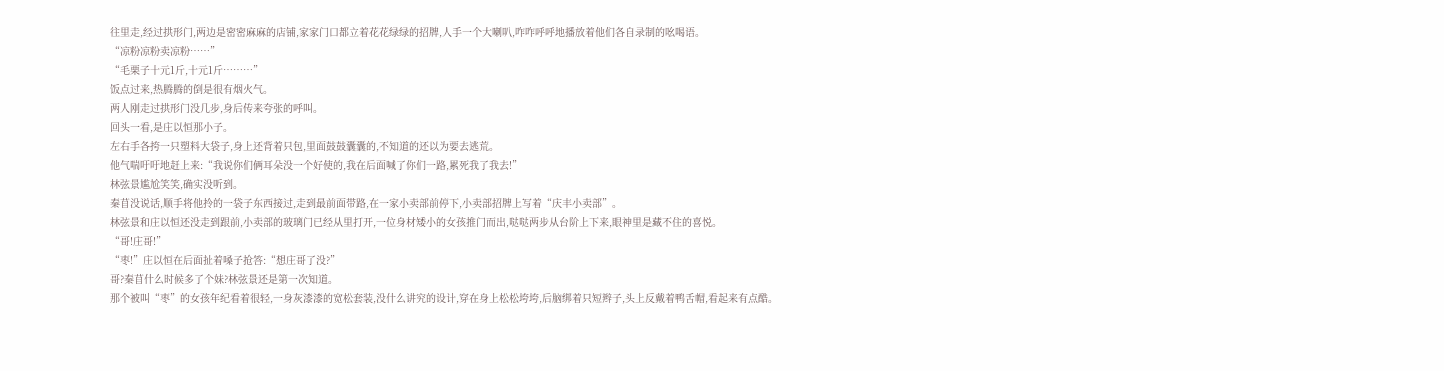往里走,经过拱形门,两边是密密麻麻的店铺,家家门口都立着花花绿绿的招牌,人手一个大喇叭,咋咋呼呼地播放着他们各自录制的吆喝语。
“凉粉凉粉卖凉粉……”
“毛栗子十元1斤,十元1斤………”
饭点过来,热腾腾的倒是很有烟火气。
两人刚走过拱形门没几步,身后传来夸张的呼叫。
回头一看,是庄以恒那小子。
左右手各挎一只塑料大袋子,身上还背着只包,里面鼓鼓囊囊的,不知道的还以为要去逃荒。
他气喘吁吁地赶上来:“我说你们俩耳朵没一个好使的,我在后面喊了你们一路,累死我了我去!”
林弦景尴尬笑笑,确实没听到。
秦苜没说话,顺手将他拎的一袋子东西接过,走到最前面带路,在一家小卖部前停下,小卖部招牌上写着“庆丰小卖部”。
林弦景和庄以恒还没走到跟前,小卖部的玻璃门已经从里打开,一位身材矮小的女孩推门而出,哒哒两步从台阶上下来,眼神里是藏不住的喜悦。
“哥!庄哥!”
“枣!”庄以恒在后面扯着嗓子抢答:“想庄哥了没?”
哥?秦苜什么时候多了个妹?林弦景还是第一次知道。
那个被叫“枣”的女孩年纪看着很轻,一身灰漆漆的宽松套装,没什么讲究的设计,穿在身上松松垮垮,后脑绑着只短辫子,头上反戴着鸭舌帽,看起来有点酷。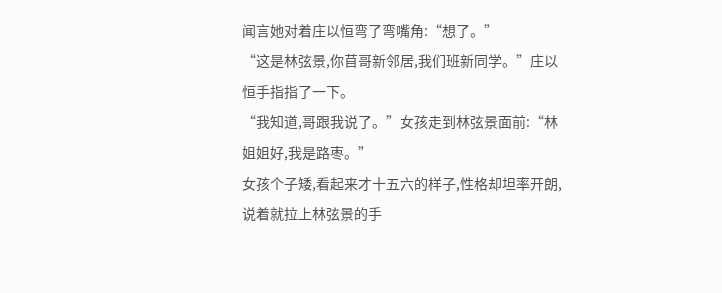闻言她对着庄以恒弯了弯嘴角:“想了。”
“这是林弦景,你苜哥新邻居,我们班新同学。”庄以恒手指指了一下。
“我知道,哥跟我说了。”女孩走到林弦景面前:“林姐姐好,我是路枣。”
女孩个子矮,看起来才十五六的样子,性格却坦率开朗,说着就拉上林弦景的手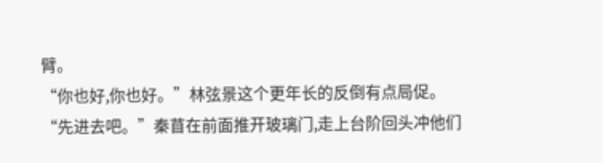臂。
“你也好,你也好。”林弦景这个更年长的反倒有点局促。
“先进去吧。”秦苜在前面推开玻璃门,走上台阶回头冲他们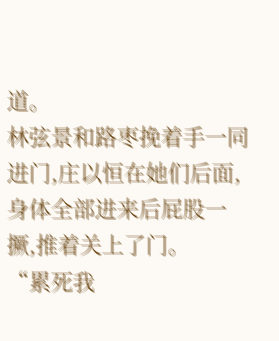道。
林弦景和路枣挽着手一同进门,庄以恒在她们后面,身体全部进来后屁股一撅,推着关上了门。
“累死我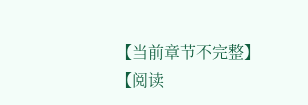【当前章节不完整】
【阅读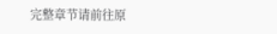完整章节请前往原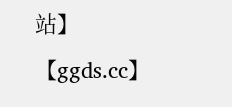站】
【ggds.cc】